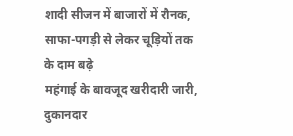शादी सीजन में बाजारों में रौनक, साफा-पगड़ी से लेकर चूड़ियों तक के दाम बढ़े
महंगाई के बावजूद खरीदारी जारी, दुकानदार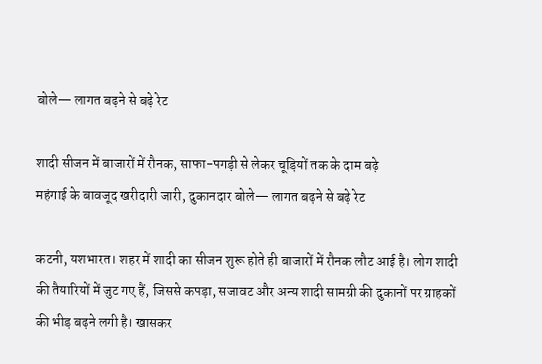बोले— लागत बढ़ने से बढ़े रेट

शादी सीजन में बाजारों में रौनक, साफा-पगड़ी से लेकर चूड़ियों तक के दाम बढ़े
महंगाई के बावजूद खरीदारी जारी, दुकानदार बोले— लागत बढ़ने से बढ़े रेट

कटनी, यशभारत। शहर में शादी का सीजन शुरू होते ही बाजारों में रौनक लौट आई है। लोग शादी की तैयारियों में जुट गए हैं, जिससे कपड़ा, सजावट और अन्य शादी सामग्री की दुकानों पर ग्राहकों की भीड़ बढ़ने लगी है। खासकर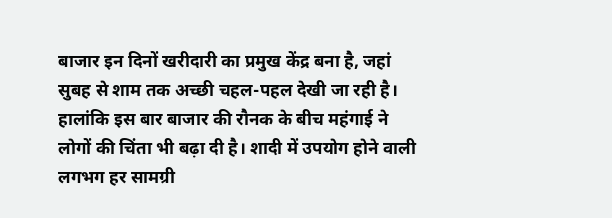बाजार इन दिनों खरीदारी का प्रमुख केंद्र बना है, जहां सुबह से शाम तक अच्छी चहल-पहल देखी जा रही है।
हालांकि इस बार बाजार की रौनक के बीच महंगाई ने लोगों की चिंता भी बढ़ा दी है। शादी में उपयोग होने वाली लगभग हर सामग्री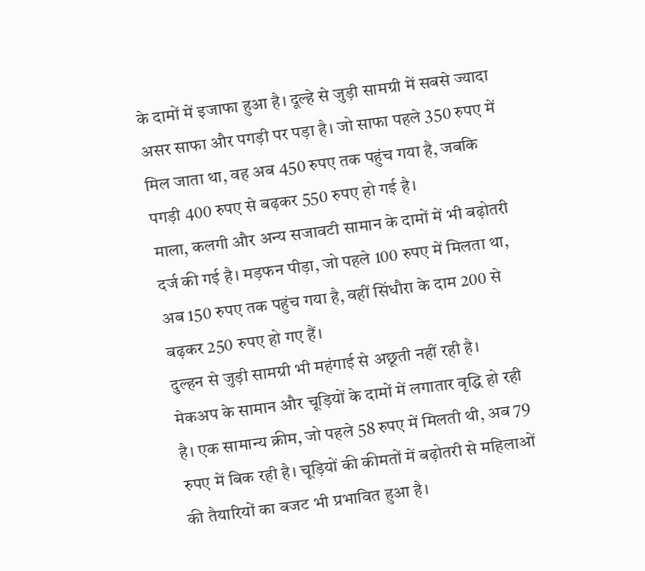के दामों में इजाफा हुआ है। दूल्हे से जुड़ी सामग्री में सबसे ज्यादा असर साफा और पगड़ी पर पड़ा है। जो साफा पहले 350 रुपए में मिल जाता था, वह अब 450 रुपए तक पहुंच गया है, जबकि पगड़ी 400 रुपए से बढ़कर 550 रुपए हो गई है।
माला, कलगी और अन्य सजावटी सामान के दामों में भी बढ़ोतरी दर्ज की गई है। मड़फन पीड़ा, जो पहले 100 रुपए में मिलता था, अब 150 रुपए तक पहुंच गया है, वहीं सिंधौरा के दाम 200 से बढ़कर 250 रुपए हो गए हैं।
दुल्हन से जुड़ी सामग्री भी महंगाई से अछूती नहीं रही है। मेकअप के सामान और चूड़ियों के दामों में लगातार वृद्धि हो रही है। एक सामान्य क्रीम, जो पहले 58 रुपए में मिलती थी, अब 79 रुपए में बिक रही है। चूड़ियों की कीमतों में बढ़ोतरी से महिलाओं की तैयारियों का बजट भी प्रभावित हुआ है।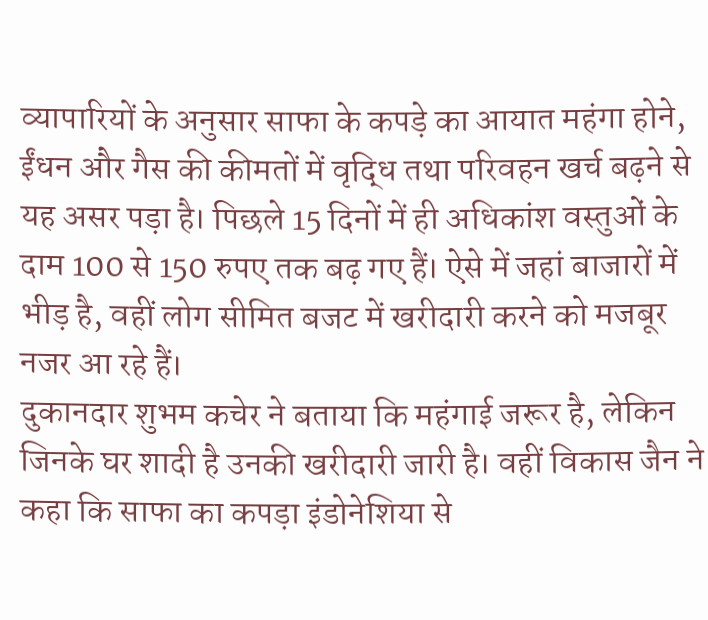व्यापारियों के अनुसार साफा के कपड़े का आयात महंगा होने, ईंधन और गैस की कीमतों में वृद्धि तथा परिवहन खर्च बढ़ने से यह असर पड़ा है। पिछले 15 दिनों में ही अधिकांश वस्तुओं के दाम 100 से 150 रुपए तक बढ़ गए हैं। ऐसे में जहां बाजारों में भीड़ है, वहीं लोग सीमित बजट में खरीदारी करने को मजबूर नजर आ रहे हैं।
दुकानदार शुभम कचेर ने बताया कि महंगाई जरूर है, लेकिन जिनके घर शादी है उनकी खरीदारी जारी है। वहीं विकास जैन ने कहा कि साफा का कपड़ा इंडोनेशिया से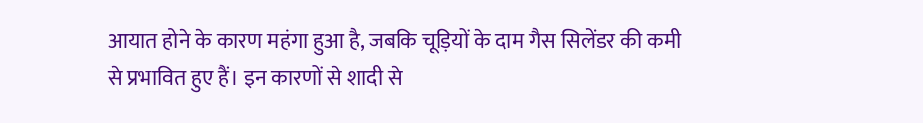आयात होने के कारण महंगा हुआ है, जबकि चूड़ियों के दाम गैस सिलेंडर की कमी से प्रभावित हुए हैं। इन कारणों से शादी से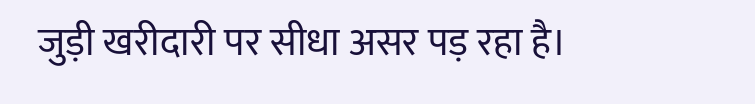जुड़ी खरीदारी पर सीधा असर पड़ रहा है।